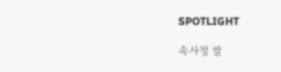SPOTLIGHT

속사정 쌀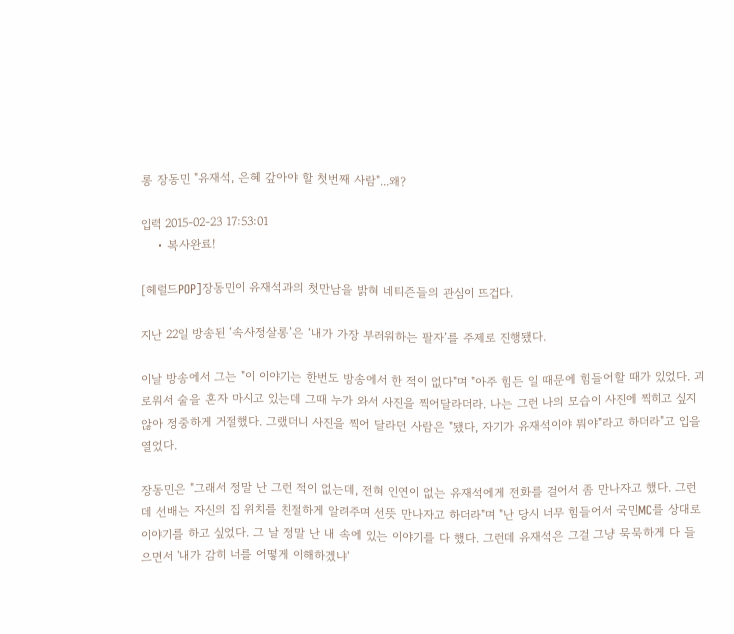롱 장동민 "유재석, 은혜 갚아야 할 첫번째 사람"...왜?

입력 2015-02-23 17:53:01
    • 복사완료!

[헤럴드POP]장동민이 유재석과의 첫만남을 밝혀 네티즌들의 관심이 뜨겁다.

지난 22일 방송된 ‘속사정살롱’은 ‘내가 가장 부러워하는 팔자’를 주제로 진행됐다.

이날 방송에서 그는 "이 이야기는 한번도 방송에서 한 적이 없다"며 "아주 힘든 일 때문에 힘들어할 때가 있었다. 괴로워서 술을 혼자 마시고 있는데 그때 누가 와서 사진을 찍어달라더라. 나는 그런 나의 모습이 사진에 찍히고 싶지 않아 정중하게 거절했다. 그랬더니 사진을 찍어 달라던 사람은 "됐다, 자기가 유재석이야 뭐야"라고 하더라"고 입을 열었다.

장동민은 "그래서 정말 난 그런 적이 없는데, 전혀 인연이 없는 유재석에게 전화를 걸어서 좀 만나자고 했다. 그런데 선배는 자신의 집 위치를 친절하게 알려주며 선뜻 만나자고 하더라"며 "난 당시 너무 힘들어서 국민MC를 상대로 이야기를 하고 싶었다. 그 날 정말 난 내 속에 있는 이야기를 다 했다. 그런데 유재석은 그걸 그냥 묵묵하게 다 들으면서 '내가 감히 너를 어떻게 이해하겠냐'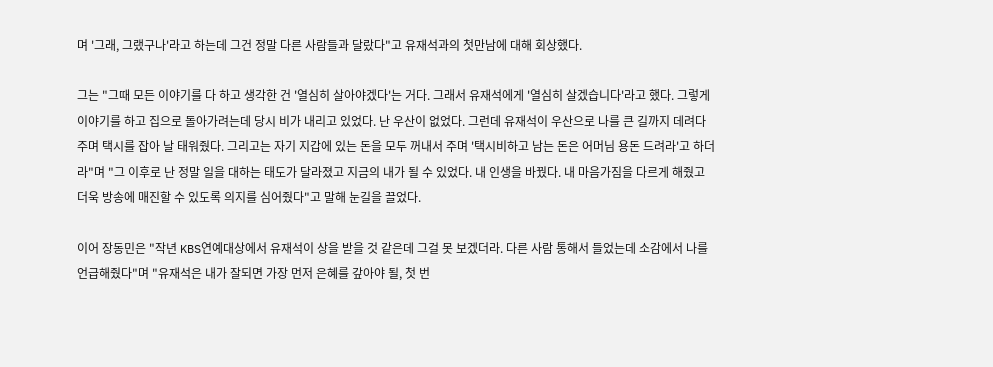며 '그래, 그랬구나'라고 하는데 그건 정말 다른 사람들과 달랐다"고 유재석과의 첫만남에 대해 회상했다.

그는 "그때 모든 이야기를 다 하고 생각한 건 '열심히 살아야겠다'는 거다. 그래서 유재석에게 '열심히 살겠습니다'라고 했다. 그렇게 이야기를 하고 집으로 돌아가려는데 당시 비가 내리고 있었다. 난 우산이 없었다. 그런데 유재석이 우산으로 나를 큰 길까지 데려다 주며 택시를 잡아 날 태워줬다. 그리고는 자기 지갑에 있는 돈을 모두 꺼내서 주며 '택시비하고 남는 돈은 어머님 용돈 드려라'고 하더라"며 "그 이후로 난 정말 일을 대하는 태도가 달라졌고 지금의 내가 될 수 있었다. 내 인생을 바꿨다. 내 마음가짐을 다르게 해줬고 더욱 방송에 매진할 수 있도록 의지를 심어줬다"고 말해 눈길을 끌었다.

이어 장동민은 "작년 KBS연예대상에서 유재석이 상을 받을 것 같은데 그걸 못 보겠더라. 다른 사람 통해서 들었는데 소감에서 나를 언급해줬다"며 "유재석은 내가 잘되면 가장 먼저 은혜를 갚아야 될, 첫 번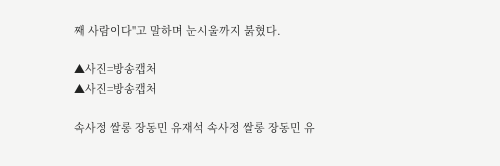째 사람이다"고 말하며 눈시울까지 붉혔다.

▲사진=방송캡처
▲사진=방송캡처

속사정 쌀롱 장동민 유재석 속사정 쌀롱 장동민 유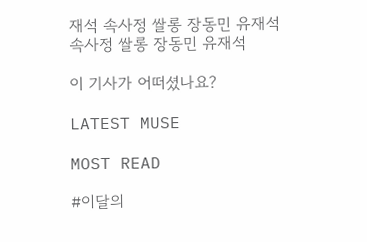재석 속사정 쌀롱 장동민 유재석 속사정 쌀롱 장동민 유재석

이 기사가 어떠셨나요?

LATEST MUSE

MOST READ

#이달의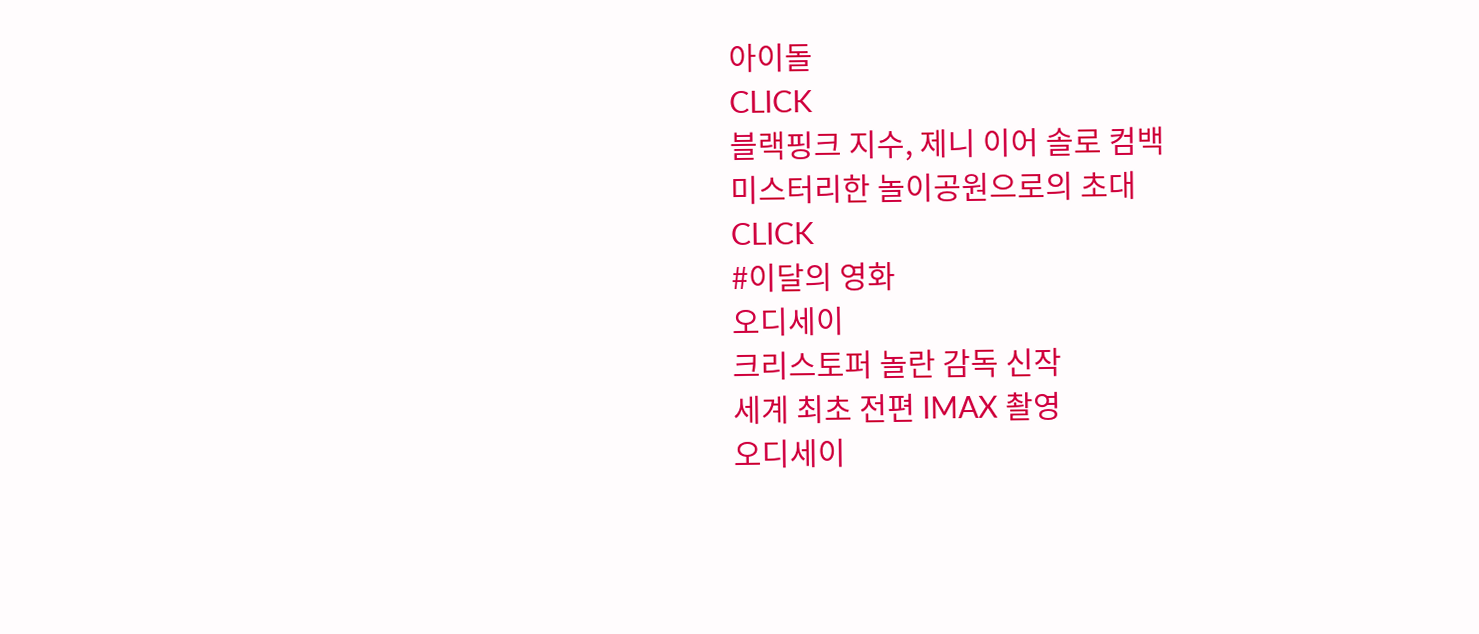아이돌
CLICK
블랙핑크 지수, 제니 이어 솔로 컴백
미스터리한 놀이공원으로의 초대
CLICK
#이달의 영화
오디세이
크리스토퍼 놀란 감독 신작
세계 최초 전편 IMAX 촬영
오디세이